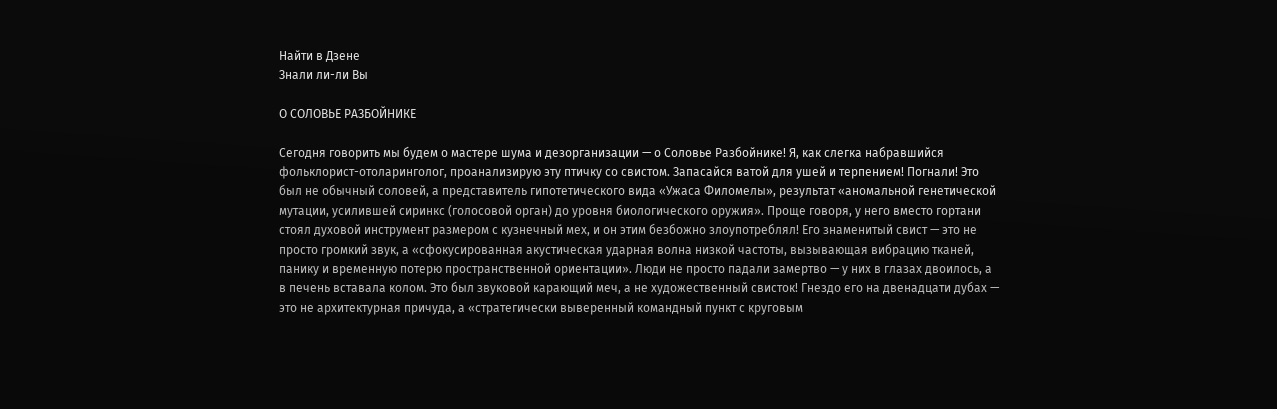Найти в Дзене
Знали ли-ли Вы

О СОЛОВЬЕ РАЗБОЙНИКЕ

Сегодня говорить мы будем о мастере шума и дезорганизации — о Соловье Разбойнике! Я, как слегка набравшийся фольклорист-отоларинголог, проанализирую эту птичку со свистом. Запасайся ватой для ушей и терпением! Погнали! Это был не обычный соловей, а представитель гипотетического вида «Ужаса Филомелы», результат «аномальной генетической мутации, усилившей сиринкс (голосовой орган) до уровня биологического оружия». Проще говоря, у него вместо гортани стоял духовой инструмент размером с кузнечный мех, и он этим безбожно злоупотреблял! Его знаменитый свист — это не просто громкий звук, а «сфокусированная акустическая ударная волна низкой частоты, вызывающая вибрацию тканей, панику и временную потерю пространственной ориентации». Люди не просто падали замертво — у них в глазах двоилось, а в печень вставала колом. Это был звуковой карающий меч, а не художественный свисток! Гнездо его на двенадцати дубах — это не архитектурная причуда, а «стратегически выверенный командный пункт с круговым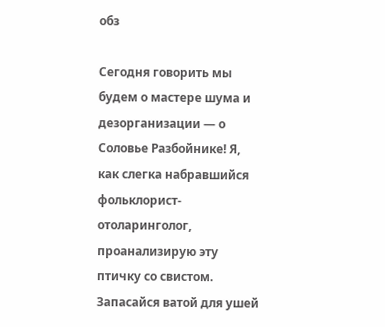обз

Сегодня говорить мы будем о мастере шума и дезорганизации — о Соловье Разбойнике! Я, как слегка набравшийся фольклорист-отоларинголог, проанализирую эту птичку со свистом. Запасайся ватой для ушей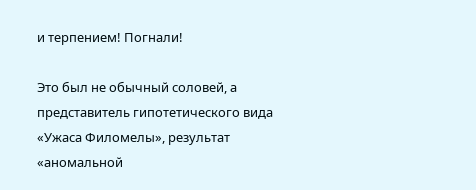и терпением! Погнали!

Это был не обычный соловей, а представитель гипотетического вида «Ужаса Филомелы», результат «аномальной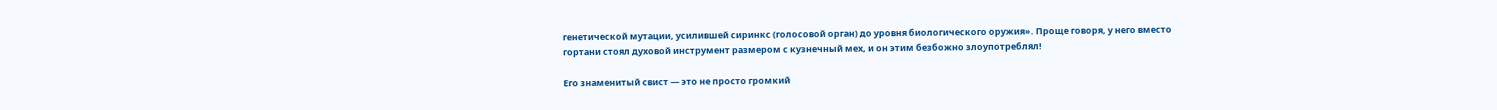генетической мутации, усилившей сиринкс (голосовой орган) до уровня биологического оружия». Проще говоря, у него вместо гортани стоял духовой инструмент размером с кузнечный мех, и он этим безбожно злоупотреблял!

Его знаменитый свист — это не просто громкий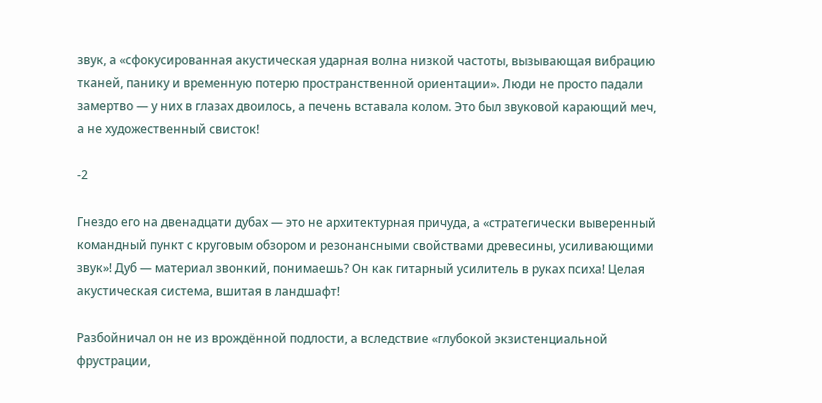звук, а «сфокусированная акустическая ударная волна низкой частоты, вызывающая вибрацию тканей, панику и временную потерю пространственной ориентации». Люди не просто падали замертво — у них в глазах двоилось, а печень вставала колом. Это был звуковой карающий меч, а не художественный свисток!

-2

Гнездо его на двенадцати дубах — это не архитектурная причуда, а «стратегически выверенный командный пункт с круговым обзором и резонансными свойствами древесины, усиливающими звук»! Дуб — материал звонкий, понимаешь? Он как гитарный усилитель в руках психа! Целая акустическая система, вшитая в ландшафт!

Разбойничал он не из врождённой подлости, а вследствие «глубокой экзистенциальной фрустрации,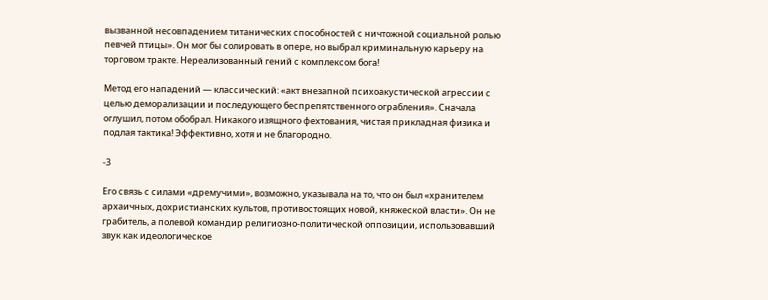вызванной несовпадением титанических способностей с ничтожной социальной ролью певчей птицы». Он мог бы солировать в опере, но выбрал криминальную карьеру на торговом тракте. Нереализованный гений с комплексом бога!

Метод его нападений — классический: «акт внезапной психоакустической агрессии с целью деморализации и последующего беспрепятственного ограбления». Сначала оглушил, потом обобрал. Никакого изящного фехтования, чистая прикладная физика и подлая тактика! Эффективно, хотя и не благородно.

-3

Его связь с силами «дремучими», возможно, указывала на то, что он был «хранителем архаичных, дохристианских культов, противостоящих новой, княжеской власти». Он не грабитель, а полевой командир религиозно-политической оппозиции, использовавший звук как идеологическое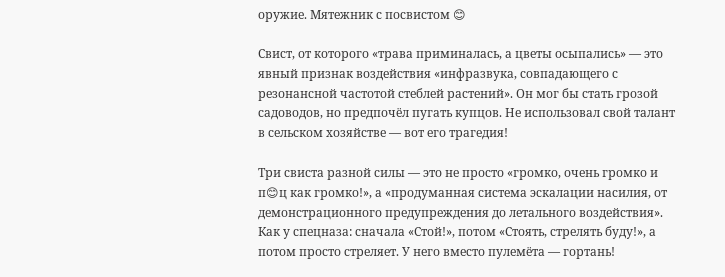оружие. Мятежник с посвистом 😊

Свист, от которого «трава приминалась, а цветы осыпались» — это явный признак воздействия «инфразвука, совпадающего с резонансной частотой стеблей растений». Он мог бы стать грозой садоводов, но предпочёл пугать купцов. Не использовал свой талант в сельском хозяйстве — вот его трагедия!

Три свиста разной силы — это не просто «громко, очень громко и п😊ц как громко!», а «продуманная система эскалации насилия, от демонстрационного предупреждения до летального воздействия». Как у спецназа: сначала «Стой!», потом «Стоять, стрелять буду!», а потом просто стреляет. У него вместо пулемёта — гортань!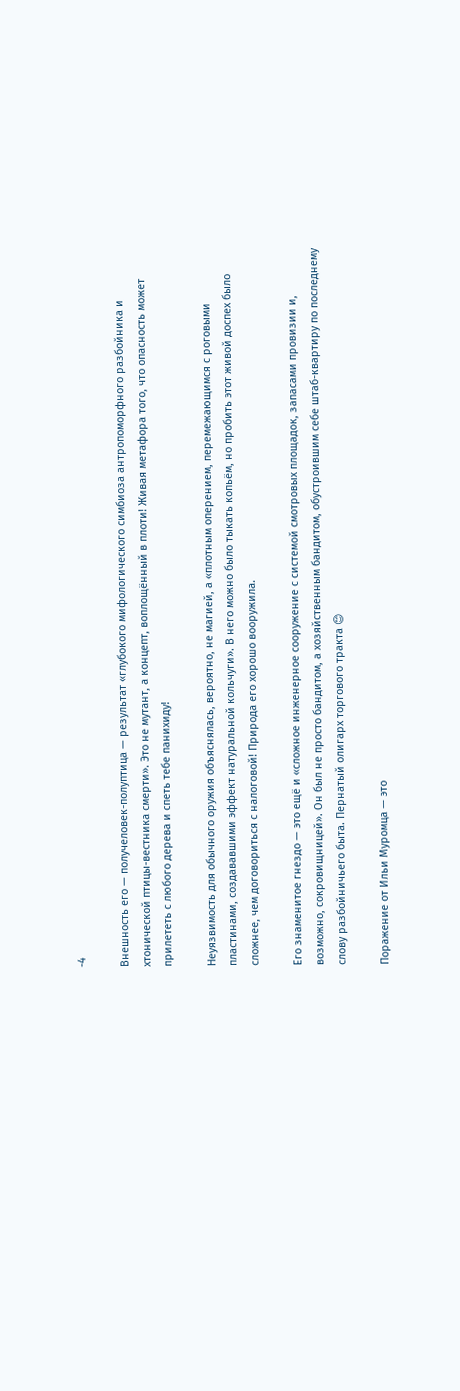-4

Внешность его — получеловек-полуптица — результат «глубокого мифологического симбиоза антропоморфного разбойника и хтонической птицы-вестника смерти». Это не мутант, а концепт, воплощённый в плоти! Живая метафора того, что опасность может прилететь с любого дерева и спеть тебе панихиду!

Неуязвимость для обычного оружия объяснялась, вероятно, не магией, а «плотным оперением, перемежающимся с роговыми пластинами, создававшими эффект натуральной кольчуги». В него можно было тыкать копьём, но пробить этот живой доспех было сложнее, чем договориться с налоговой! Природа его хорошо вооружила.

Его знаменитое гнездо — это ещё и «сложное инженерное сооружение с системой смотровых площадок, запасами провизии и, возможно, сокровищницей». Он был не просто бандитом, а хозяйственным бандитом, обустроившим себе штаб-квартиру по последнему слову разбойничьего быта. Пернатый олигарх торгового тракта 😊

Поражение от Ильи Муромца — это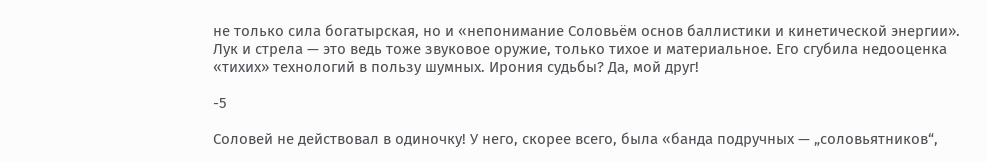не только сила богатырская, но и «непонимание Соловьём основ баллистики и кинетической энергии». Лук и стрела — это ведь тоже звуковое оружие, только тихое и материальное. Его сгубила недооценка «тихих» технологий в пользу шумных. Ирония судьбы? Да, мой друг!

-5

Соловей не действовал в одиночку! У него, скорее всего, была «банда подручных — „соловьятников“,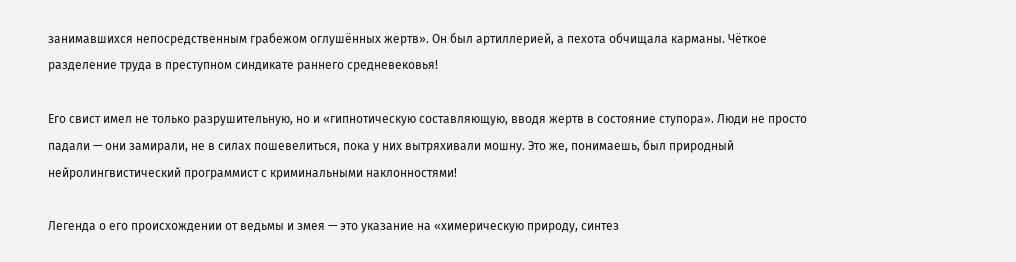занимавшихся непосредственным грабежом оглушённых жертв». Он был артиллерией, а пехота обчищала карманы. Чёткое разделение труда в преступном синдикате раннего средневековья!

Его свист имел не только разрушительную, но и «гипнотическую составляющую, вводя жертв в состояние ступора». Люди не просто падали — они замирали, не в силах пошевелиться, пока у них вытряхивали мошну. Это же, понимаешь, был природный нейролингвистический программист с криминальными наклонностями!

Легенда о его происхождении от ведьмы и змея — это указание на «химерическую природу, синтез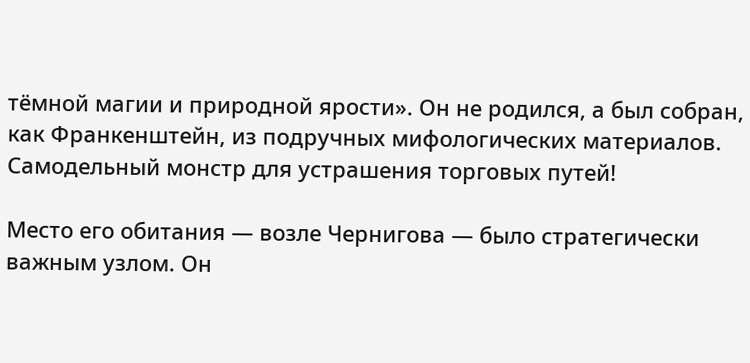тёмной магии и природной ярости». Он не родился, а был собран, как Франкенштейн, из подручных мифологических материалов. Самодельный монстр для устрашения торговых путей!

Место его обитания — возле Чернигова — было стратегически важным узлом. Он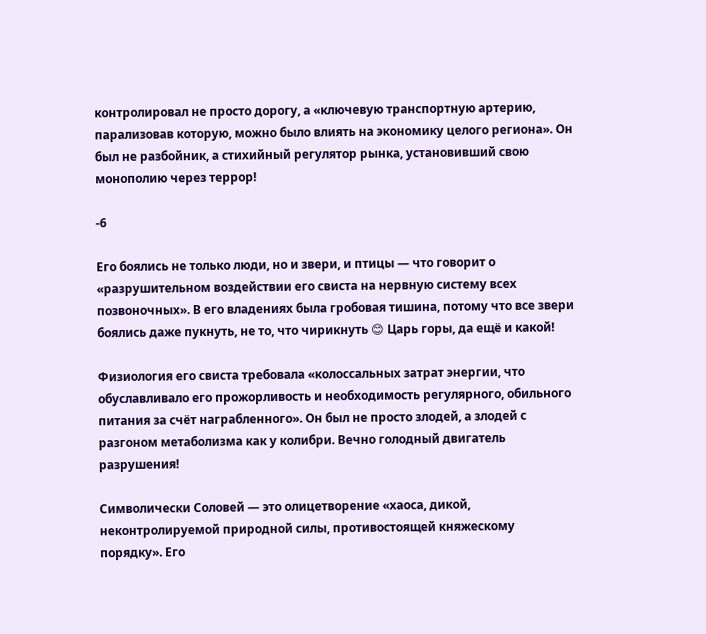контролировал не просто дорогу, а «ключевую транспортную артерию, парализовав которую, можно было влиять на экономику целого региона». Он был не разбойник, а стихийный регулятор рынка, установивший свою монополию через террор!

-6

Его боялись не только люди, но и звери, и птицы — что говорит о «разрушительном воздействии его свиста на нервную систему всех позвоночных». В его владениях была гробовая тишина, потому что все звери боялись даже пукнуть, не то, что чирикнуть 😊 Царь горы, да ещё и какой!

Физиология его свиста требовала «колоссальных затрат энергии, что обуславливало его прожорливость и необходимость регулярного, обильного питания за счёт награбленного». Он был не просто злодей, а злодей с разгоном метаболизма как у колибри. Вечно голодный двигатель разрушения!

Символически Соловей — это олицетворение «хаоса, дикой, неконтролируемой природной силы, противостоящей княжескому порядку». Его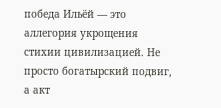победа Ильёй — это аллегория укрощения стихии цивилизацией. Не просто богатырский подвиг, а акт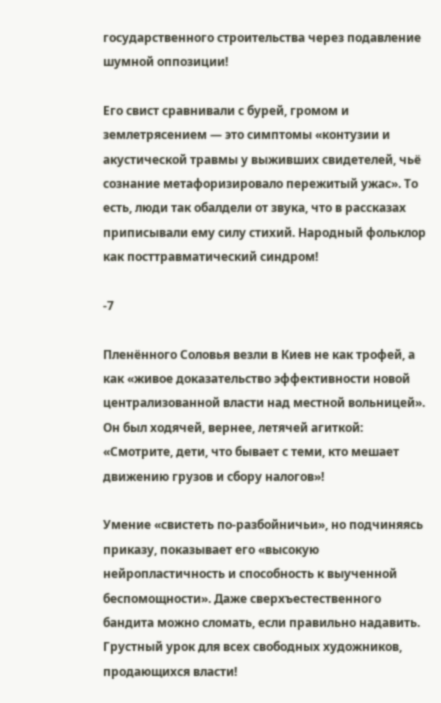государственного строительства через подавление шумной оппозиции!

Его свист сравнивали с бурей, громом и землетрясением — это симптомы «контузии и акустической травмы у выживших свидетелей, чьё сознание метафоризировало пережитый ужас». То есть, люди так обалдели от звука, что в рассказах приписывали ему силу стихий. Народный фольклор как посттравматический синдром!

-7

Пленённого Соловья везли в Киев не как трофей, а как «живое доказательство эффективности новой централизованной власти над местной вольницей». Он был ходячей, вернее, летячей агиткой: «Смотрите, дети, что бывает с теми, кто мешает движению грузов и сбору налогов»!

Умение «свистеть по-разбойничьи», но подчиняясь приказу, показывает его «высокую нейропластичность и способность к выученной беспомощности». Даже сверхъестественного бандита можно сломать, если правильно надавить. Грустный урок для всех свободных художников, продающихся власти!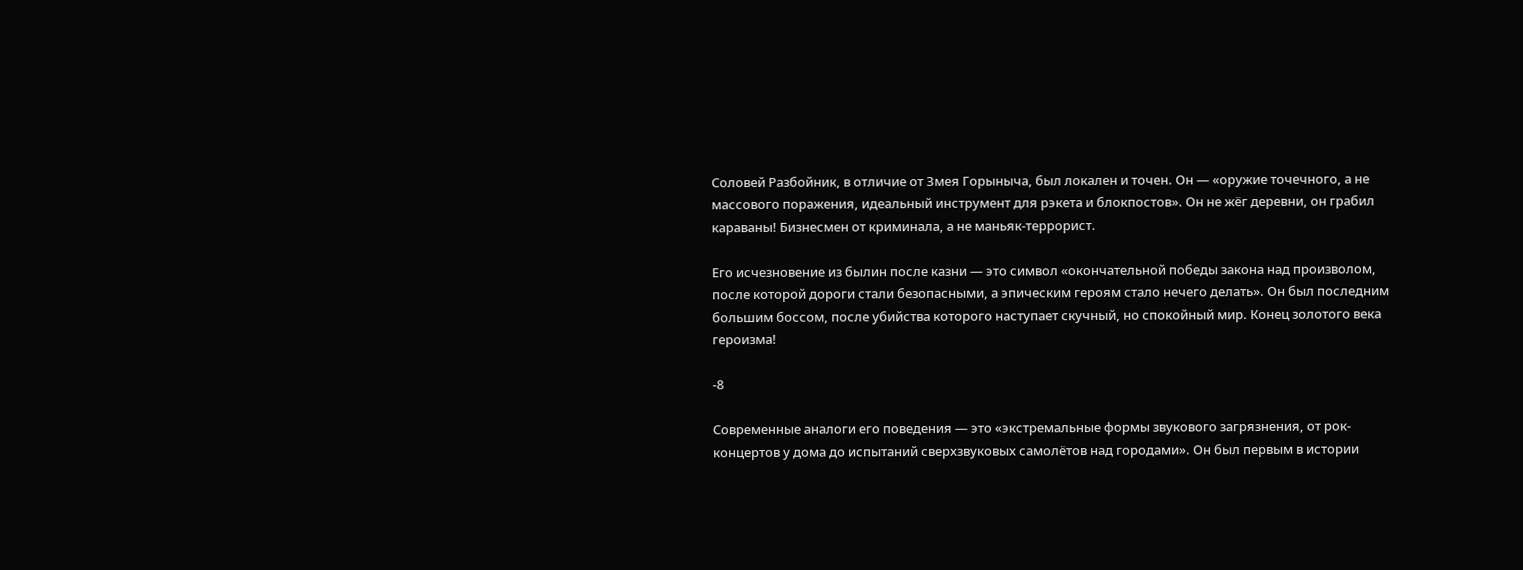Соловей Разбойник, в отличие от Змея Горыныча, был локален и точен. Он — «оружие точечного, а не массового поражения, идеальный инструмент для рэкета и блокпостов». Он не жёг деревни, он грабил караваны! Бизнесмен от криминала, а не маньяк-террорист.

Его исчезновение из былин после казни — это символ «окончательной победы закона над произволом, после которой дороги стали безопасными, а эпическим героям стало нечего делать». Он был последним большим боссом, после убийства которого наступает скучный, но спокойный мир. Конец золотого века героизма!

-8

Современные аналоги его поведения — это «экстремальные формы звукового загрязнения, от рок-концертов у дома до испытаний сверхзвуковых самолётов над городами». Он был первым в истории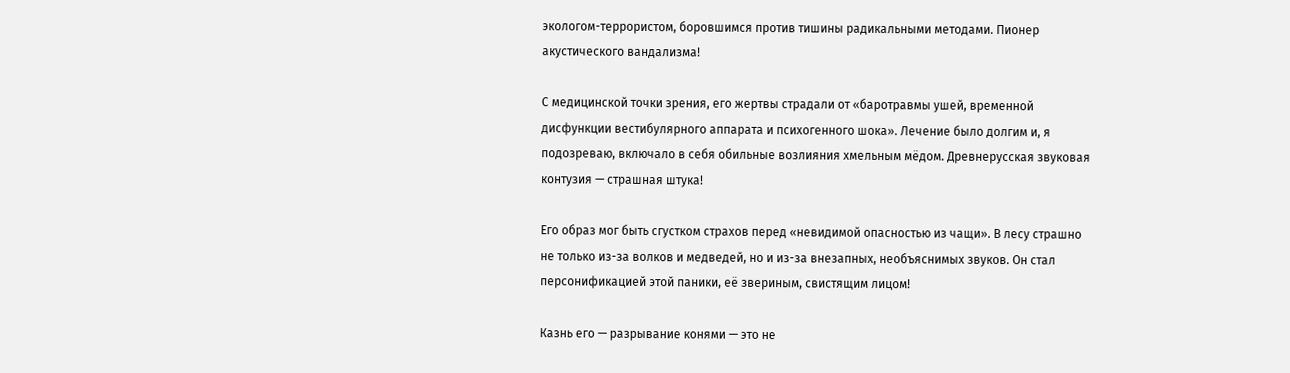экологом-террористом, боровшимся против тишины радикальными методами. Пионер акустического вандализма!

С медицинской точки зрения, его жертвы страдали от «баротравмы ушей, временной дисфункции вестибулярного аппарата и психогенного шока». Лечение было долгим и, я подозреваю, включало в себя обильные возлияния хмельным мёдом. Древнерусская звуковая контузия — страшная штука!

Его образ мог быть сгустком страхов перед «невидимой опасностью из чащи». В лесу страшно не только из-за волков и медведей, но и из-за внезапных, необъяснимых звуков. Он стал персонификацией этой паники, её звериным, свистящим лицом!

Казнь его — разрывание конями — это не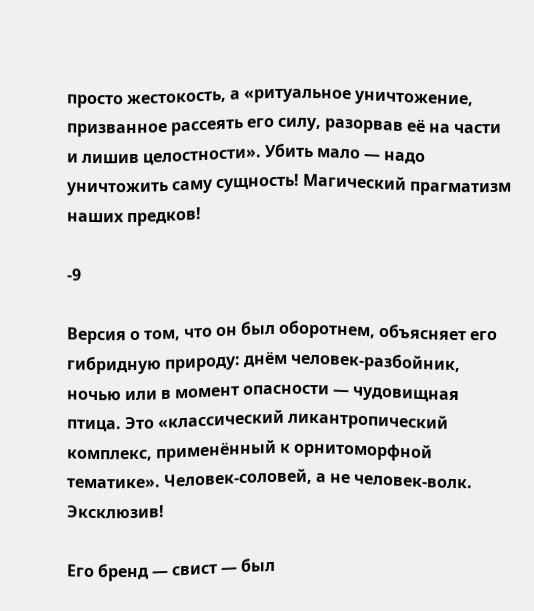просто жестокость, а «ритуальное уничтожение, призванное рассеять его силу, разорвав её на части и лишив целостности». Убить мало — надо уничтожить саму сущность! Магический прагматизм наших предков!

-9

Версия о том, что он был оборотнем, объясняет его гибридную природу: днём человек-разбойник, ночью или в момент опасности — чудовищная птица. Это «классический ликантропический комплекс, применённый к орнитоморфной тематике». Человек-соловей, а не человек-волк. Эксклюзив!

Его бренд — свист — был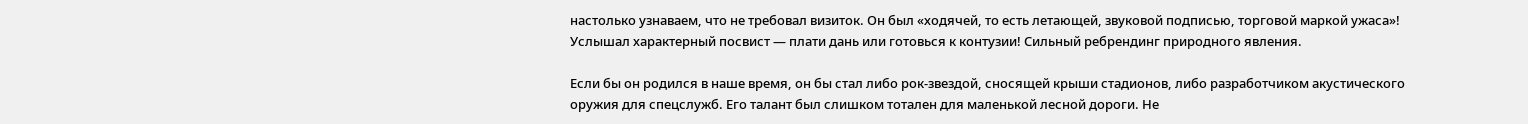настолько узнаваем, что не требовал визиток. Он был «ходячей, то есть летающей, звуковой подписью, торговой маркой ужаса»! Услышал характерный посвист — плати дань или готовься к контузии! Сильный ребрендинг природного явления.

Если бы он родился в наше время, он бы стал либо рок-звездой, сносящей крыши стадионов, либо разработчиком акустического оружия для спецслужб. Его талант был слишком тотален для маленькой лесной дороги. Не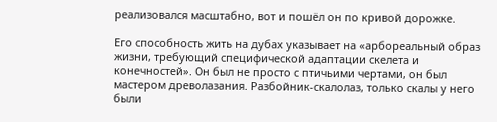реализовался масштабно, вот и пошёл он по кривой дорожке.

Его способность жить на дубах указывает на «арбореальный образ жизни, требующий специфической адаптации скелета и конечностей». Он был не просто с птичьими чертами, он был мастером древолазания. Разбойник-скалолаз, только скалы у него были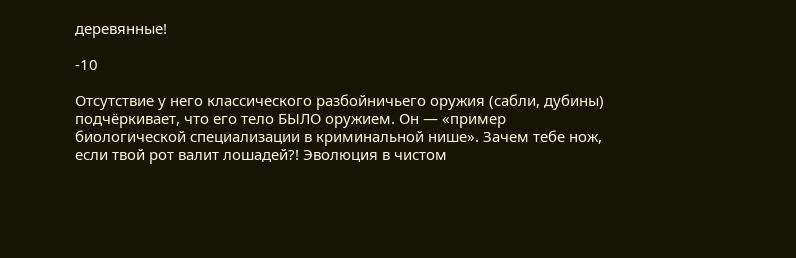деревянные!

-10

Отсутствие у него классического разбойничьего оружия (сабли, дубины) подчёркивает, что его тело БЫЛО оружием. Он — «пример биологической специализации в криминальной нише». Зачем тебе нож, если твой рот валит лошадей?! Эволюция в чистом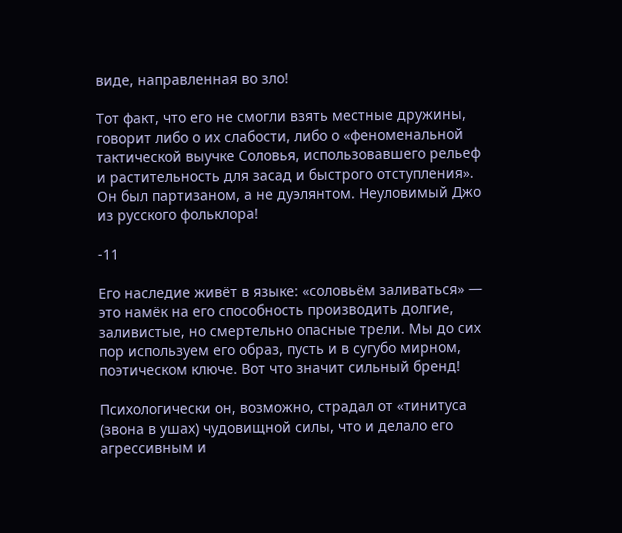виде, направленная во зло!

Тот факт, что его не смогли взять местные дружины, говорит либо о их слабости, либо о «феноменальной тактической выучке Соловья, использовавшего рельеф и растительность для засад и быстрого отступления». Он был партизаном, а не дуэлянтом. Неуловимый Джо из русского фольклора!

-11

Его наследие живёт в языке: «соловьём заливаться» — это намёк на его способность производить долгие, заливистые, но смертельно опасные трели. Мы до сих пор используем его образ, пусть и в сугубо мирном, поэтическом ключе. Вот что значит сильный бренд!

Психологически он, возможно, страдал от «тинитуса (звона в ушах) чудовищной силы, что и делало его агрессивным и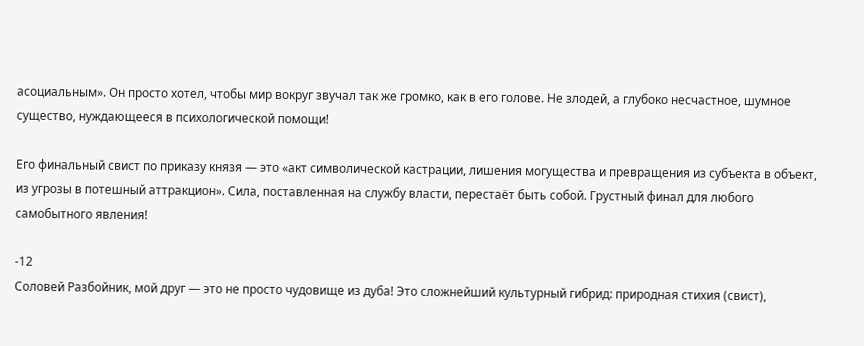асоциальным». Он просто хотел, чтобы мир вокруг звучал так же громко, как в его голове. Не злодей, а глубоко несчастное, шумное существо, нуждающееся в психологической помощи!

Его финальный свист по приказу князя — это «акт символической кастрации, лишения могущества и превращения из субъекта в объект, из угрозы в потешный аттракцион». Сила, поставленная на службу власти, перестаёт быть собой. Грустный финал для любого самобытного явления!

-12
Соловей Разбойник, мой друг — это не просто чудовище из дуба! Это сложнейший культурный гибрид: природная стихия (свист),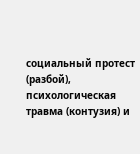социальный протест (разбой), психологическая травма (контузия) и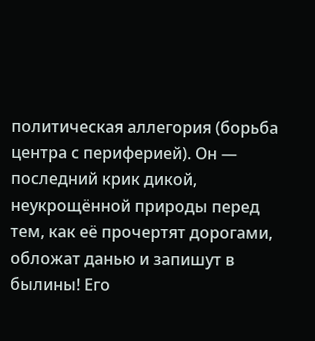политическая аллегория (борьба центра с периферией). Он — последний крик дикой, неукрощённой природы перед тем, как её прочертят дорогами, обложат данью и запишут в былины! Его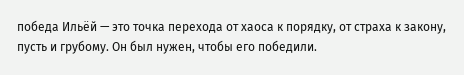победа Ильёй — это точка перехода от хаоса к порядку, от страха к закону, пусть и грубому. Он был нужен, чтобы его победили.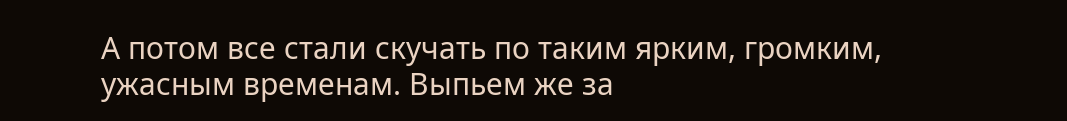А потом все стали скучать по таким ярким, громким, ужасным временам. Выпьем же за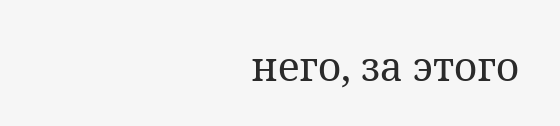него, за этого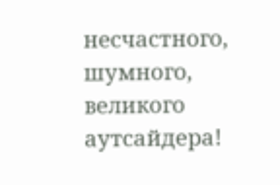несчастного, шумного, великого аутсайдера!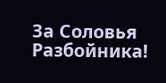За Соловья Разбойника!